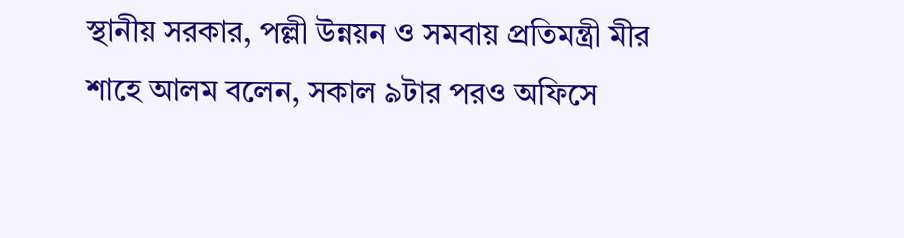স্থানীয় সরকার, পল্লী উন্নয়ন ও সমবায় প্রতিমন্ত্রী মীর শাহে আলম বলেন, সকাল ৯টার পরও অফিসে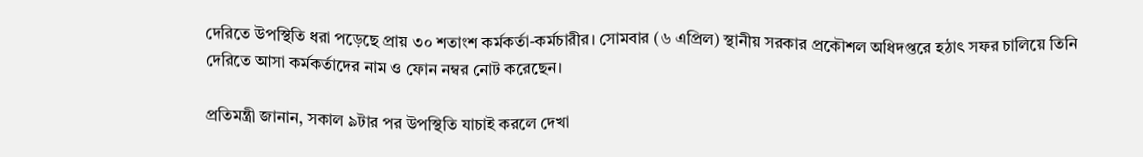দেরিতে উপস্থিতি ধরা পড়েছে প্রায় ৩০ শতাংশ কর্মকর্তা-কর্মচারীর। সোমবার (৬ এপ্রিল) স্থানীয় সরকার প্রকৌশল অধিদপ্তরে হঠাৎ সফর চালিয়ে তিনি দেরিতে আসা কর্মকর্তাদের নাম ও ফোন নম্বর নোট করেছেন।

প্রতিমন্ত্রী জানান, সকাল ৯টার পর উপস্থিতি যাচাই করলে দেখা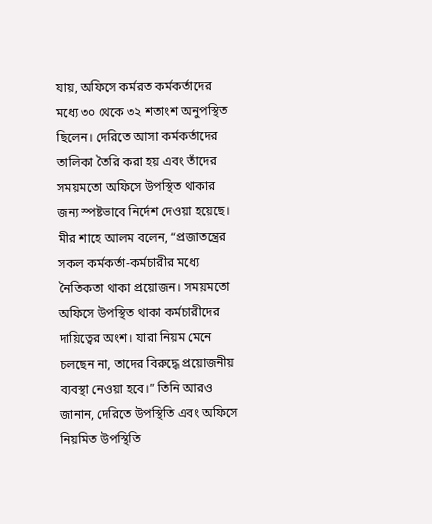যায়, অফিসে কর্মরত কর্মকর্তাদের মধ্যে ৩০ থেকে ৩২ শতাংশ অনুপস্থিত ছিলেন। দেরিতে আসা কর্মকর্তাদের তালিকা তৈরি করা হয় এবং তাঁদের সময়মতো অফিসে উপস্থিত থাকার জন্য স্পষ্টভাবে নির্দেশ দেওয়া হয়েছে।
মীর শাহে আলম বলেন, “প্রজাতন্ত্রের সকল কর্মকর্তা-কর্মচারীর মধ্যে নৈতিকতা থাকা প্রয়োজন। সময়মতো অফিসে উপস্থিত থাকা কর্মচারীদের দায়িত্বের অংশ। যারা নিয়ম মেনে চলছেন না, তাদের বিরুদ্ধে প্রয়োজনীয় ব্যবস্থা নেওয়া হবে।” তিনি আরও জানান, দেরিতে উপস্থিতি এবং অফিসে নিয়মিত উপস্থিতি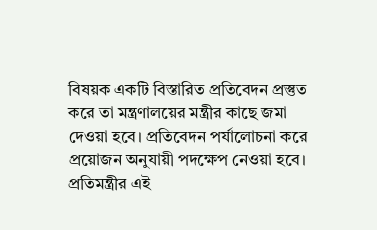বিষয়ক একটি বিস্তারিত প্রতিবেদন প্রস্তুত করে তা মন্ত্রণালয়ের মন্ত্রীর কাছে জমা দেওয়া হবে। প্রতিবেদন পর্যালোচনা করে প্রয়োজন অনুযায়ী পদক্ষেপ নেওয়া হবে।
প্রতিমন্ত্রীর এই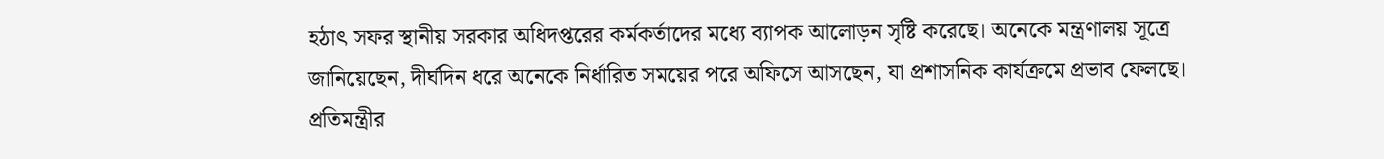হঠাৎ সফর স্থানীয় সরকার অধিদপ্তরের কর্মকর্তাদের মধ্যে ব্যাপক আলোড়ন সৃষ্টি করেছে। অনেকে মন্ত্রণালয় সূত্রে জানিয়েছেন, দীর্ঘদিন ধরে অনেকে নির্ধারিত সময়ের পরে অফিসে আসছেন, যা প্রশাসনিক কার্যক্রমে প্রভাব ফেলছে। প্রতিমন্ত্রীর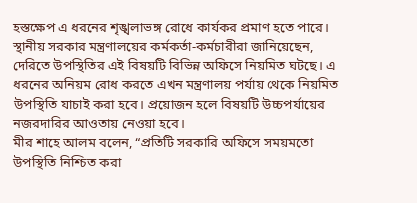হস্তক্ষেপ এ ধরনের শৃঙ্খলাভঙ্গ রোধে কার্যকর প্রমাণ হতে পারে।
স্থানীয় সরকার মন্ত্রণালয়ের কর্মকর্তা-কর্মচারীরা জানিয়েছেন, দেরিতে উপস্থিতির এই বিষয়টি বিভিন্ন অফিসে নিয়মিত ঘটছে। এ ধরনের অনিয়ম রোধ করতে এখন মন্ত্রণালয় পর্যায় থেকে নিয়মিত উপস্থিতি যাচাই করা হবে। প্রয়োজন হলে বিষয়টি উচ্চপর্যায়ের নজরদারির আওতায় নেওয়া হবে।
মীর শাহে আলম বলেন, “প্রতিটি সরকারি অফিসে সময়মতো উপস্থিতি নিশ্চিত করা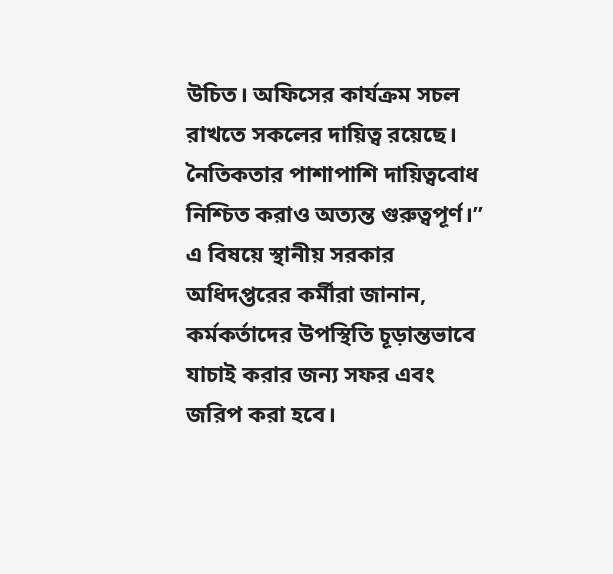উচিত। অফিসের কার্যক্রম সচল রাখতে সকলের দায়িত্ব রয়েছে। নৈতিকতার পাশাপাশি দায়িত্ববোধ নিশ্চিত করাও অত্যন্ত গুরুত্বপূর্ণ।”
এ বিষয়ে স্থানীয় সরকার অধিদপ্তরের কর্মীরা জানান, কর্মকর্তাদের উপস্থিতি চূড়ান্তভাবে যাচাই করার জন্য সফর এবং জরিপ করা হবে।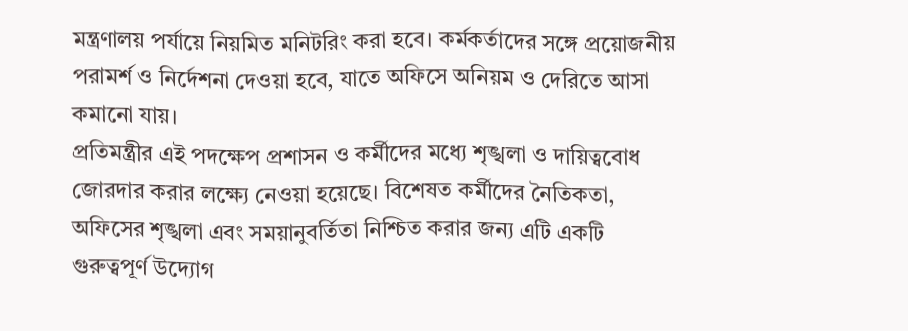মন্ত্রণালয় পর্যায়ে নিয়মিত মনিটরিং করা হবে। কর্মকর্তাদের সঙ্গে প্রয়োজনীয় পরামর্শ ও নির্দেশনা দেওয়া হবে, যাতে অফিসে অনিয়ম ও দেরিতে আসা কমানো যায়।
প্রতিমন্ত্রীর এই পদক্ষেপ প্রশাসন ও কর্মীদের মধ্যে শৃঙ্খলা ও দায়িত্ববোধ জোরদার করার লক্ষ্যে নেওয়া হয়েছে। বিশেষত কর্মীদের নৈতিকতা, অফিসের শৃঙ্খলা এবং সময়ানুবর্তিতা নিশ্চিত করার জন্য এটি একটি গুরুত্বপূর্ণ উদ্যোগ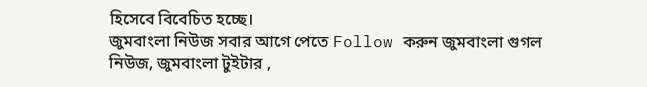হিসেবে বিবেচিত হচ্ছে।
জুমবাংলা নিউজ সবার আগে পেতে Follow করুন জুমবাংলা গুগল নিউজ, জুমবাংলা টুইটার ,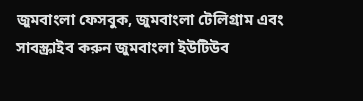জুমবাংলা ফেসবুক, জুমবাংলা টেলিগ্রাম এবং সাবস্ক্রাইব করুন জুমবাংলা ইউটিউব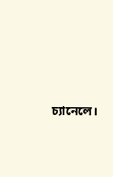চ্যানেলে।